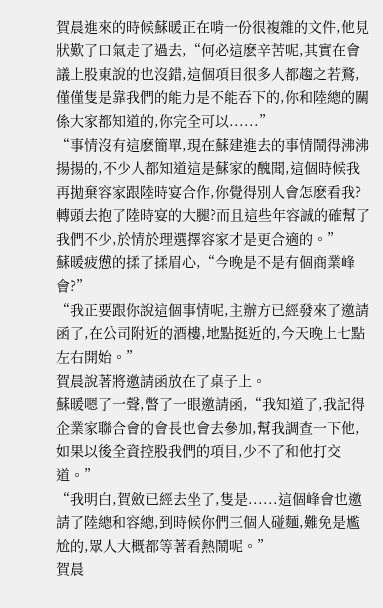賀晨進來的時候蘇暖正在啃一份很複雜的文件,他見狀歎了口氣走了過去,“何必這麽辛苦呢,其實在會議上股東說的也沒錯,這個項目很多人都趨之若鶩,僅僅隻是靠我們的能力是不能吞下的,你和陸總的關係大家都知道的,你完全可以......”
“事情沒有這麽簡單,現在蘇建進去的事情鬧得沸沸揚揚的,不少人都知道這是蘇家的醜聞,這個時候我再拋棄容家跟陸時宴合作,你覺得別人會怎麽看我?轉頭去抱了陸時宴的大腿?而且這些年容誠的確幫了我們不少,於情於理選擇容家才是更合適的。”
蘇暖疲憊的揉了揉眉心,“今晚是不是有個商業峰會?”
“我正要跟你說這個事情呢,主辦方已經發來了邀請函了,在公司附近的酒樓,地點挺近的,今天晚上七點左右開始。”
賀晨說著將邀請函放在了桌子上。
蘇暖嗯了一聲,瞥了一眼邀請函,“我知道了,我記得企業家聯合會的會長也會去參加,幫我調查一下他,如果以後全資控股我們的項目,少不了和他打交道。”
“我明白,賀斂已經去坐了,隻是......這個峰會也邀請了陸總和容總,到時候你們三個人碰麵,難免是尷尬的,眾人大概都等著看熱鬧呢。”
賀晨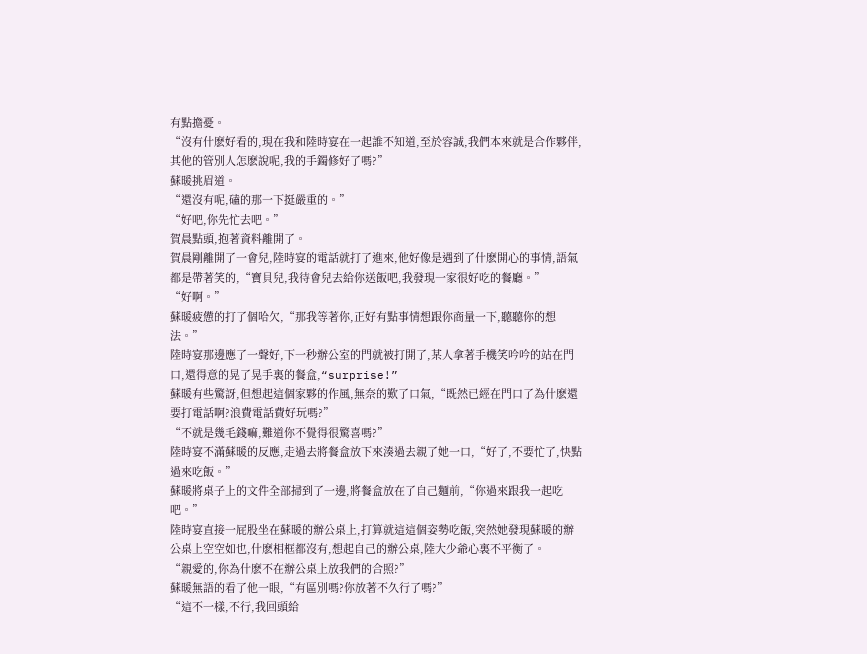有點擔憂。
“沒有什麽好看的,現在我和陸時宴在一起誰不知道,至於容誠,我們本來就是合作夥伴,其他的管別人怎麽說呢,我的手鐲修好了嗎?”
蘇暖挑眉道。
“還沒有呢,磕的那一下挺嚴重的。”
“好吧,你先忙去吧。”
賀晨點頭,抱著資料離開了。
賀晨剛離開了一會兒,陸時宴的電話就打了進來,他好像是遇到了什麽開心的事情,語氣都是帶著笑的,“寶貝兒,我待會兒去給你送飯吧,我發現一家很好吃的餐廳。”
“好啊。”
蘇暖疲憊的打了個哈欠,“那我等著你,正好有點事情想跟你商量一下,聽聽你的想法。”
陸時宴那邊應了一聲好,下一秒辦公室的門就被打開了,某人拿著手機笑吟吟的站在門口,還得意的晃了晃手裏的餐盒,“surprise!”
蘇暖有些驚訝,但想起這個家夥的作風,無奈的歎了口氣,“既然已經在門口了為什麽還要打電話啊?浪費電話費好玩嗎?”
“不就是幾毛錢嘛,難道你不覺得很驚喜嗎?”
陸時宴不滿蘇暖的反應,走過去將餐盒放下來湊過去親了她一口,“好了,不要忙了,快點過來吃飯。”
蘇暖將桌子上的文件全部掃到了一邊,將餐盒放在了自己麵前,“你過來跟我一起吃吧。”
陸時宴直接一屁股坐在蘇暖的辦公桌上,打算就這這個姿勢吃飯,突然她發現蘇暖的辦公桌上空空如也,什麽相框都沒有,想起自己的辦公桌,陸大少爺心裏不平衡了。
“親愛的,你為什麽不在辦公桌上放我們的合照?”
蘇暖無語的看了他一眼,“有區別嗎?你放著不久行了嗎?”
“這不一樣,不行,我回頭給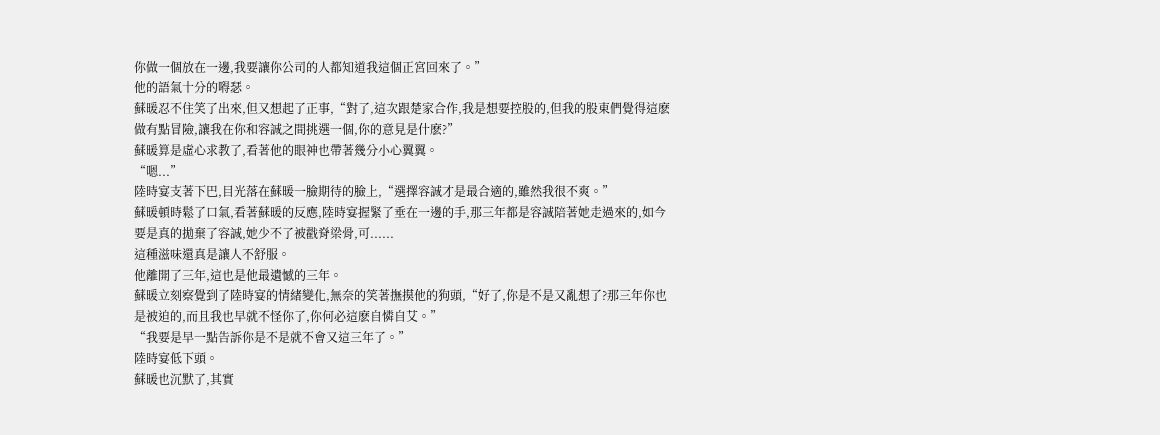你做一個放在一邊,我要讓你公司的人都知道我這個正宮回來了。”
他的語氣十分的嘚瑟。
蘇暖忍不住笑了出來,但又想起了正事,“對了,這次跟楚家合作,我是想要控股的,但我的股東們覺得這麽做有點冒險,讓我在你和容誠之間挑選一個,你的意見是什麽?”
蘇暖算是虛心求教了,看著他的眼神也帶著幾分小心翼翼。
“嗯...”
陸時宴支著下巴,目光落在蘇暖一臉期待的臉上,“選擇容誠才是最合適的,雖然我很不爽。”
蘇暖頓時鬆了口氣,看著蘇暖的反應,陸時宴握緊了垂在一邊的手,那三年都是容誠陪著她走過來的,如今要是真的拋棄了容誠,她少不了被戳脊梁骨,可......
這種滋味還真是讓人不舒服。
他離開了三年,這也是他最遺憾的三年。
蘇暖立刻察覺到了陸時宴的情緒變化,無奈的笑著撫摸他的狗頭,“好了,你是不是又亂想了?那三年你也是被迫的,而且我也早就不怪你了,你何必這麽自憐自艾。”
“我要是早一點告訴你是不是就不會又這三年了。”
陸時宴低下頭。
蘇暖也沉默了,其實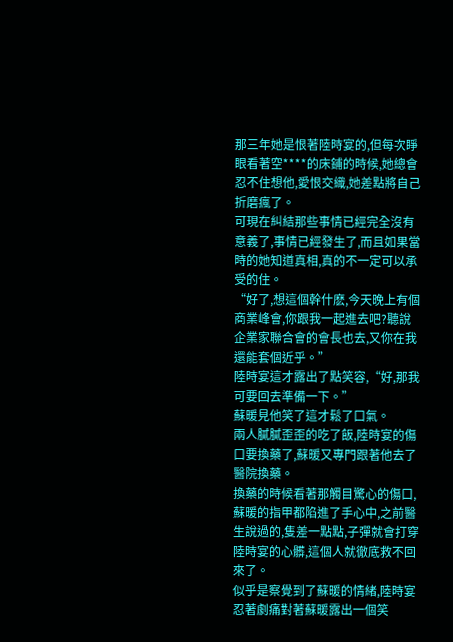那三年她是恨著陸時宴的,但每次睜眼看著空****的床鋪的時候,她總會忍不住想他,愛恨交織,她差點將自己折磨瘋了。
可現在糾結那些事情已經完全沒有意義了,事情已經發生了,而且如果當時的她知道真相,真的不一定可以承受的住。
“好了,想這個幹什麽,今天晚上有個商業峰會,你跟我一起進去吧?聽說企業家聯合會的會長也去,又你在我還能套個近乎。”
陸時宴這才露出了點笑容,“好,那我可要回去準備一下。”
蘇暖見他笑了這才鬆了口氣。
兩人膩膩歪歪的吃了飯,陸時宴的傷口要換藥了,蘇暖又專門跟著他去了醫院換藥。
換藥的時候看著那觸目驚心的傷口,蘇暖的指甲都陷進了手心中,之前醫生說過的,隻差一點點,子彈就會打穿陸時宴的心髒,這個人就徹底救不回來了。
似乎是察覺到了蘇暖的情緒,陸時宴忍著劇痛對著蘇暖露出一個笑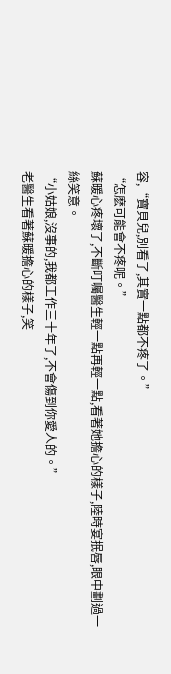容,“寶貝兒,別看了,其實一點都不疼了。”
“怎麽可能會不疼呢。”
蘇暖心疼壞了,不斷叮囑醫生輕一點再輕一點,看著她擔心的樣子,陸時宴抿唇,眼中劃過一絲笑意。
“小姑娘,沒事的,我都工作三十年了,不會傷到你愛人的。”
老醫生看著蘇暖擔心的樣子,笑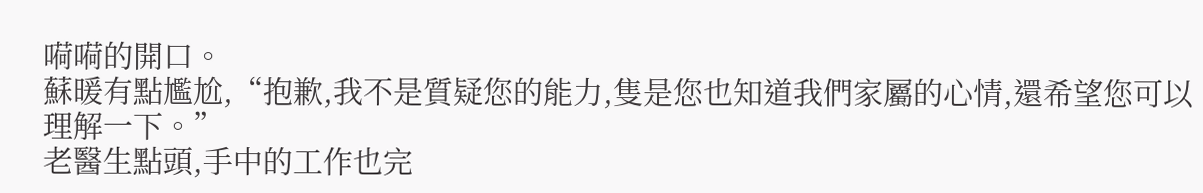嗬嗬的開口。
蘇暖有點尷尬,“抱歉,我不是質疑您的能力,隻是您也知道我們家屬的心情,還希望您可以理解一下。”
老醫生點頭,手中的工作也完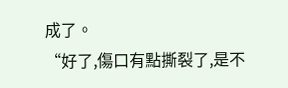成了。
“好了,傷口有點撕裂了,是不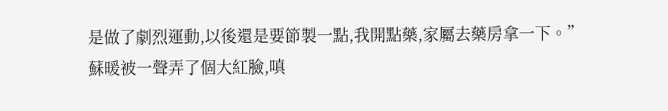是做了劇烈運動,以後還是要節製一點,我開點藥,家屬去藥房拿一下。”
蘇暖被一聲弄了個大紅臉,嗔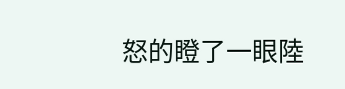怒的瞪了一眼陸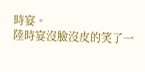時宴。
陸時宴沒臉沒皮的笑了一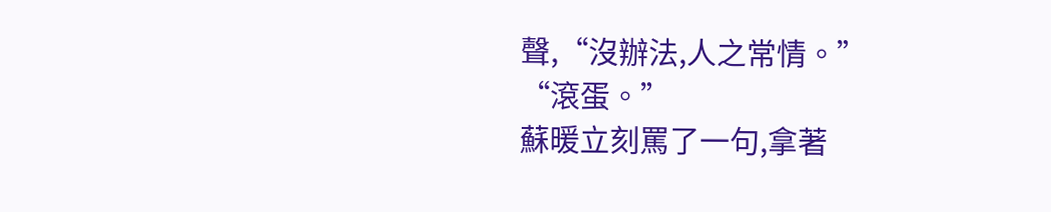聲,“沒辦法,人之常情。”
“滾蛋。”
蘇暖立刻罵了一句,拿著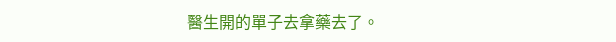醫生開的單子去拿藥去了。